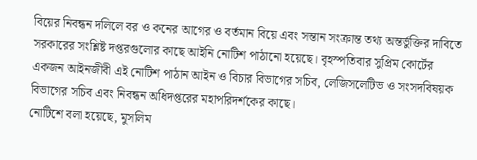বিয়ের নিবন্ধন দলিলে বর ও কনের আগের ও বর্তমান বিয়ে এবং সন্তান সংক্রান্ত তথ্য অন্তর্ভুক্তির দাবিতে সরকারের সংশ্লিষ্ট দপ্তরগুলোর কাছে আইনি নোটিশ পাঠানো হয়েছে। বৃহস্পতিবার সুপ্রিম কোর্টের একজন আইনজীবী এই নোটিশ পাঠান আইন ও বিচার বিভাগের সচিব, লেজিসলেটিভ ও সংসদবিষয়ক বিভাগের সচিব এবং নিবন্ধন অধিদপ্তরের মহাপরিদর্শকের কাছে।
নোটিশে বলা হয়েছে, মুসলিম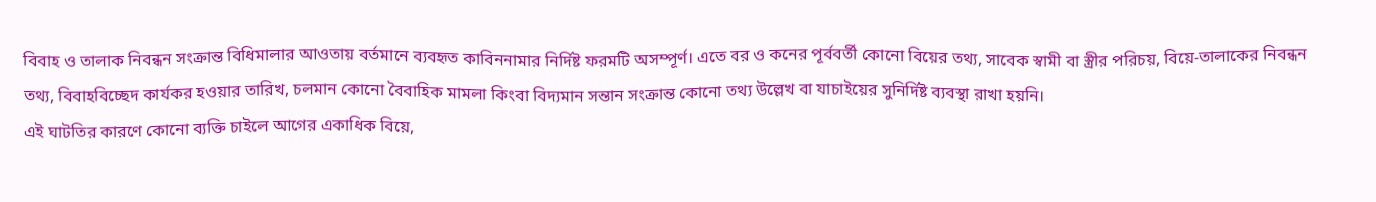বিবাহ ও তালাক নিবন্ধন সংক্রান্ত বিধিমালার আওতায় বর্তমানে ব্যবহৃত কাবিননামার নির্দিষ্ট ফরমটি অসম্পূর্ণ। এতে বর ও কনের পূর্ববর্তী কোনো বিয়ের তথ্য, সাবেক স্বামী বা স্ত্রীর পরিচয়, বিয়ে-তালাকের নিবন্ধন তথ্য, বিবাহবিচ্ছেদ কার্যকর হওয়ার তারিখ, চলমান কোনো বৈবাহিক মামলা কিংবা বিদ্যমান সন্তান সংক্রান্ত কোনো তথ্য উল্লেখ বা যাচাইয়ের সুনির্দিষ্ট ব্যবস্থা রাখা হয়নি।
এই ঘাটতির কারণে কোনো ব্যক্তি চাইলে আগের একাধিক বিয়ে,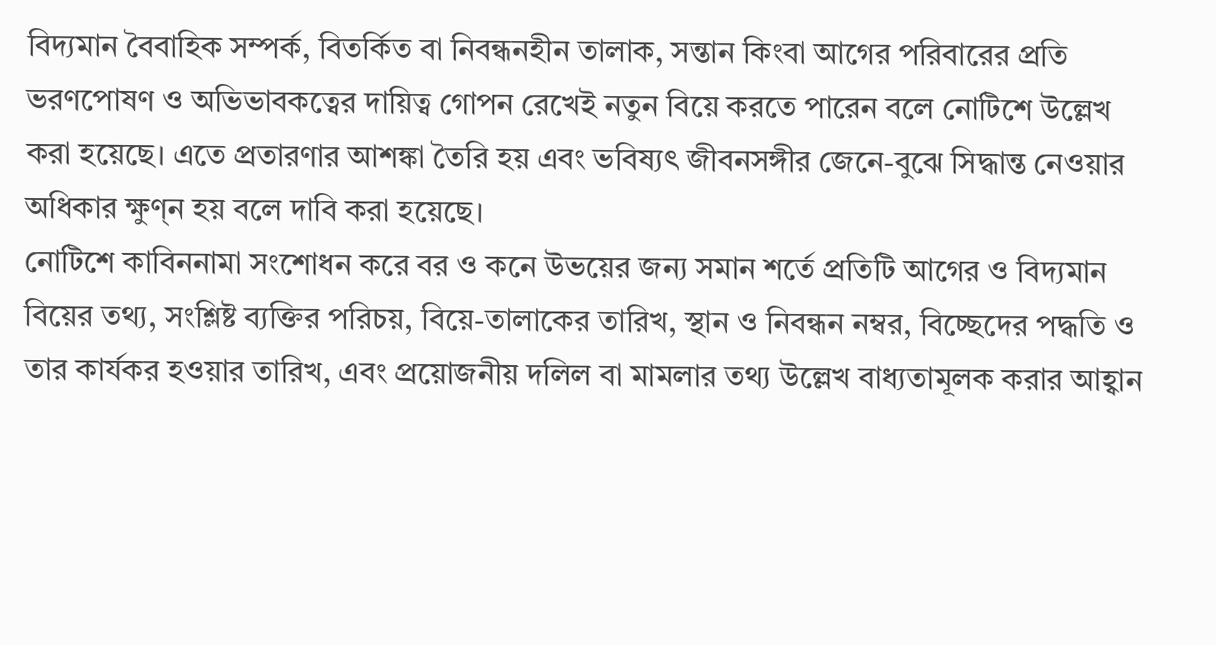বিদ্যমান বৈবাহিক সম্পর্ক, বিতর্কিত বা নিবন্ধনহীন তালাক, সন্তান কিংবা আগের পরিবারের প্রতি ভরণপোষণ ও অভিভাবকত্বের দায়িত্ব গোপন রেখেই নতুন বিয়ে করতে পারেন বলে নোটিশে উল্লেখ করা হয়েছে। এতে প্রতারণার আশঙ্কা তৈরি হয় এবং ভবিষ্যৎ জীবনসঙ্গীর জেনে-বুঝে সিদ্ধান্ত নেওয়ার অধিকার ক্ষুণ্ন হয় বলে দাবি করা হয়েছে।
নোটিশে কাবিননামা সংশোধন করে বর ও কনে উভয়ের জন্য সমান শর্তে প্রতিটি আগের ও বিদ্যমান বিয়ের তথ্য, সংশ্লিষ্ট ব্যক্তির পরিচয়, বিয়ে-তালাকের তারিখ, স্থান ও নিবন্ধন নম্বর, বিচ্ছেদের পদ্ধতি ও তার কার্যকর হওয়ার তারিখ, এবং প্রয়োজনীয় দলিল বা মামলার তথ্য উল্লেখ বাধ্যতামূলক করার আহ্বান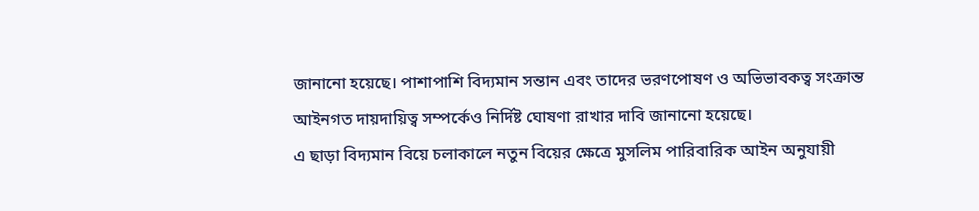জানানো হয়েছে। পাশাপাশি বিদ্যমান সন্তান এবং তাদের ভরণপোষণ ও অভিভাবকত্ব সংক্রান্ত আইনগত দায়দায়িত্ব সম্পর্কেও নির্দিষ্ট ঘোষণা রাখার দাবি জানানো হয়েছে।
এ ছাড়া বিদ্যমান বিয়ে চলাকালে নতুন বিয়ের ক্ষেত্রে মুসলিম পারিবারিক আইন অনুযায়ী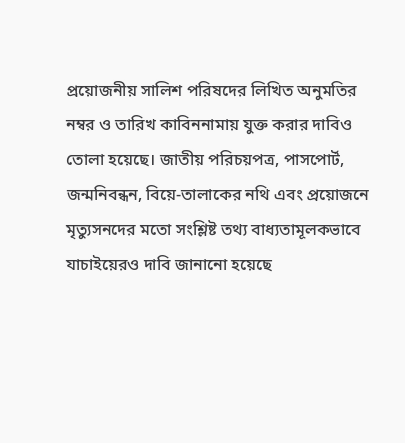প্রয়োজনীয় সালিশ পরিষদের লিখিত অনুমতির নম্বর ও তারিখ কাবিননামায় যুক্ত করার দাবিও তোলা হয়েছে। জাতীয় পরিচয়পত্র, পাসপোর্ট, জন্মনিবন্ধন, বিয়ে-তালাকের নথি এবং প্রয়োজনে মৃত্যুসনদের মতো সংশ্লিষ্ট তথ্য বাধ্যতামূলকভাবে যাচাইয়েরও দাবি জানানো হয়েছে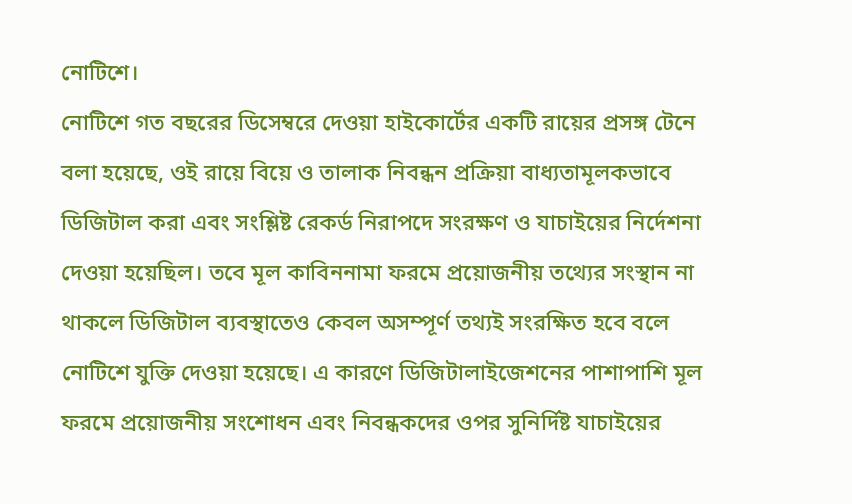নোটিশে।
নোটিশে গত বছরের ডিসেম্বরে দেওয়া হাইকোর্টের একটি রায়ের প্রসঙ্গ টেনে বলা হয়েছে, ওই রায়ে বিয়ে ও তালাক নিবন্ধন প্রক্রিয়া বাধ্যতামূলকভাবে ডিজিটাল করা এবং সংশ্লিষ্ট রেকর্ড নিরাপদে সংরক্ষণ ও যাচাইয়ের নির্দেশনা দেওয়া হয়েছিল। তবে মূল কাবিননামা ফরমে প্রয়োজনীয় তথ্যের সংস্থান না থাকলে ডিজিটাল ব্যবস্থাতেও কেবল অসম্পূর্ণ তথ্যই সংরক্ষিত হবে বলে নোটিশে যুক্তি দেওয়া হয়েছে। এ কারণে ডিজিটালাইজেশনের পাশাপাশি মূল ফরমে প্রয়োজনীয় সংশোধন এবং নিবন্ধকদের ওপর সুনির্দিষ্ট যাচাইয়ের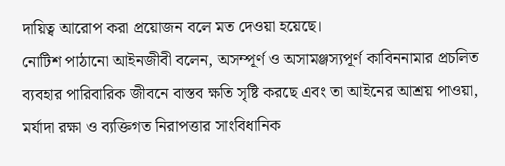দায়িত্ব আরোপ করা প্রয়োজন বলে মত দেওয়া হয়েছে।
নোটিশ পাঠানো আইনজীবী বলেন, অসম্পূর্ণ ও অসামঞ্জস্যপূর্ণ কাবিননামার প্রচলিত ব্যবহার পারিবারিক জীবনে বাস্তব ক্ষতি সৃষ্টি করছে এবং তা আইনের আশ্রয় পাওয়া, মর্যাদা রক্ষা ও ব্যক্তিগত নিরাপত্তার সাংবিধানিক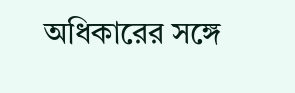অধিকারের সঙ্গে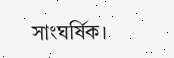সাংঘর্ষিক।